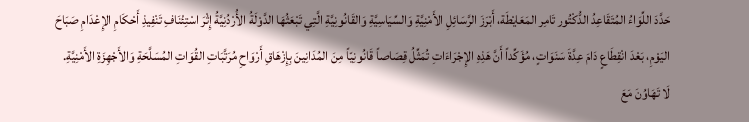حَدَّدَ اللِّوَاءُ المُتَقَاعِدُ الدُّكْتُور تَامِر المَعَايْطَة، أَبْرَزَ الرَّسَائِلِ الأَمْنِيَّةِ وَالسِّيَاسِيَّةِ وَالقَانُونِيَّةِ الَّتِي تَبْعَثُهَا الدَّوْلَةُ الأُرْدُنِيَّةُ إِثْرَ اسْتِئْنَافِ تَنْفِيذِ أَحْكَامِ الإِعْدَامِ صَبَاحَ اليَوْمِ، بَعْدَ انْقِطَاعٍ دَامَ عِدَّةَ سَنَوَاتٍ، مُؤَكِّداً أَنَّ هَذِهِ الإِجْرَاءَاتِ تُمَثِّلُ قِصَاصاً قَانُونِيّاً مِنَ المُدَانِينَ بِإِزْهَاقِ أَرْوَاحِ مُرَتَّبَاتِ القُوَاتِ المُسَلَّحَةِ وَالأَجْهِزَةِ الأَمْنِيَّةِ.
لَا تَهَاوُنَ مَعَ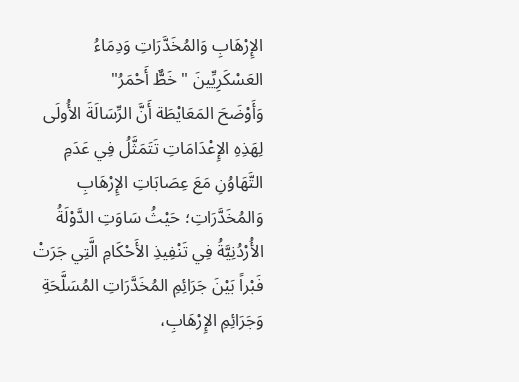الإِرْهَابِ وَالمُخَدَّرَاتِ وَدِمَاءُ العَسْكَرِيِّينَ "خَطٌّ أَحْمَرُ"
وَأَوْضَحَ المَعَايْطَة أَنَّ الرِّسَالَةَ الأُولَى لِهَذِهِ الإِعْدَامَاتِ تَتَمَثَّلُ فِي عَدَمِ التَّهَاوُنِ مَعَ عِصَابَاتِ الإِرْهَابِ وَالمُخَدَّرَاتِ؛ حَيْثُ سَاوَتِ الدَّوْلَةُ الأُرْدُنِيَّةُ فِي تَنْفِيذِ الأَحْكَامِ الَّتِي جَرَتْ فَبْراً بَيْنَ جَرَائِمِ المُخَدَّرَاتِ المُسَلَّحَةِ وَجَرَائِمِ الإِرْهَابِ،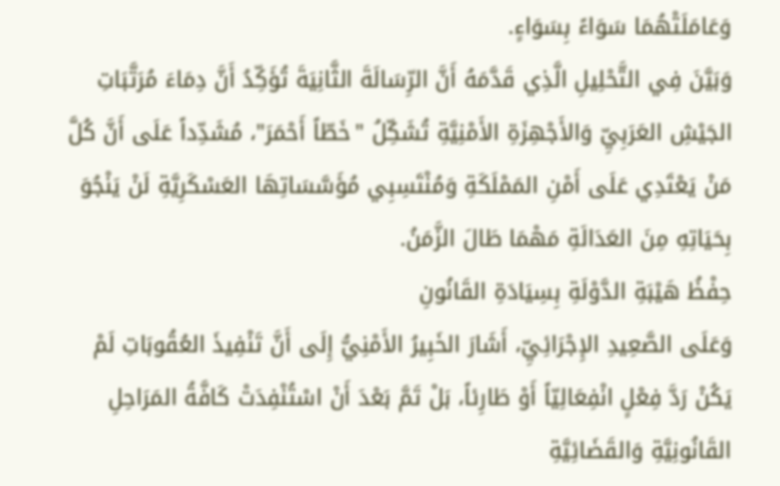وَعَامَلَتْهُمَا سَوَاءً بِسَوَاءٍ.
وَبَيَّنَ فِي التَّحْلِيلِ الَّذِي قَدَّمَهُ أَنَّ الرِّسَالَةَ الثَّانِيَةَ تُؤَكِّدُ أَنَّ دِمَاءَ مُرَتَّبَاتِ الجَيْشِ العَرَبِيِّ وَالأَجْهِزَةِ الأَمْنِيَّةِ تُشَكِّلُ "خَطّاً أَحْمَرَ"، مُشَدِّداً عَلَى أَنَّ كُلَّ مَنْ يَعْتَدِي عَلَى أَمْنِ المَمْلَكَةِ وَمُنْتَسِبِي مُؤَسَّسَاتِهَا العَسْكَرِيَّةِ لَنْ يَنْجُوَ بِحَيَاتِهِ مِنَ العَدَالَةِ مَهْمَا طَالَ الزَّمَنُ.
حِفْظُ هَيْبَةِ الدَّوْلَةِ بِسِيَادَةِ القَانُونِ
وَعَلَى الصَّعِيدِ الإِجْرَائِيِّ، أَشَارَ الخَبِيرُ الأَمْنِيُّ إِلَى أَنَّ تَنْفِيذَ العُقُوبَاتِ لَمْ يَكُنْ رَدَّ فِعْلٍ انْفِعَالِيّاً أَوْ طَارِئاً، بَلْ تَمَّ بَعْدَ أَنْ اسْتُنْفِدَتْ كَافَّةُ المَرَاحِلِ القَانُونِيَّةِ وَالقَضَائِيَّةِ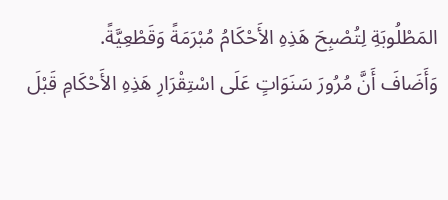المَطْلُوبَةِ لِتُصْبِحَ هَذِهِ الأَحْكَامُ مُبْرَمَةً وَقَطْعِيَّةً.
وَأَضَافَ أَنَّ مُرُورَ سَنَوَاتٍ عَلَى اسْتِقْرَارِ هَذِهِ الأَحْكَامِ قَبْلَ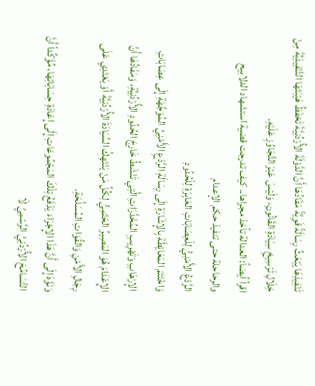تَنْفِيذِهَا يَبْعَثُ رِسَالَةً قَوِيَّةً مَفَادُهَا أَنَّ الدَّوْلَةَ الأُرْدُنِيَّةَ تَحْفَظُ هَيْبَتَهَا التَّنْفِيذِيَّةَ مِنْ خِلَالِ تَرْسِيخِ سِيَادَةِ القَانُونِ، وَلَيْسَ عَبْرَ التَّجَاوُزِ عَلَيْهِ.
اقرأ أيضاً: العدالة تأخذ مجراها.. كيف تدرجت قضية استشهاد الدلابيح والرحاحلة حتى تنفيذ حكم الإعدام
الرَّدْعُ الأَمْنِيُّ لِلْعِصَابَاتِ العَابِرَةِ لِلْحُدُودِ
وَاخْتَتَمَ المَعَايْطَة بِالإِشَارَةِ إِلَى رِسَالَةِ الرَّدْعِ الأَمْنِيِّ المُوَجَّهَةِ إِلَى عِصَابَاتِ الإِرْهَابِ وَتَهْرِيبِ المُخَدَّرَاتِ الَّتِي تَنْشَطُ خَارِجَ الحُدُودِ الأُرْدُنِيَّةِ، وَمَفَادُهَا أَنَّ الإِعْدَامَ هُوَ المَصِيرُ الحَتْمِيُّ لِكُلِّ مَنْ يَنْتَهِكُ السِّيَادَةَ الأُرْدُنِيَّةَ أَوْ يَعْتَدِي عَلَى رِجَالِ الأَمْنِ وَالقُوَاتِ المُسَلَّحَةِ.
وَنَوَّهَ إِلَى أَنَّ هَذَا الإِجْرَاءَ يَدْفَعُ تِلْكَ المَجْمُوعَاتِ إِلَى إِعَادَةِ حِسَابَاتِهَا، مُؤَكِّداً أَنَّ التَّسَامُحَ الأُرْدُنِيَّ الرَّسْمِيَّ لَا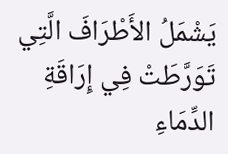يَشْمَلُ الأَطْرَافَ الَّتِي تَوَرَّطَتْ فِي إِرَاقَةِ الدِّمَاءِ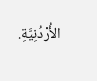الأُرْدُنِيَّةِ.